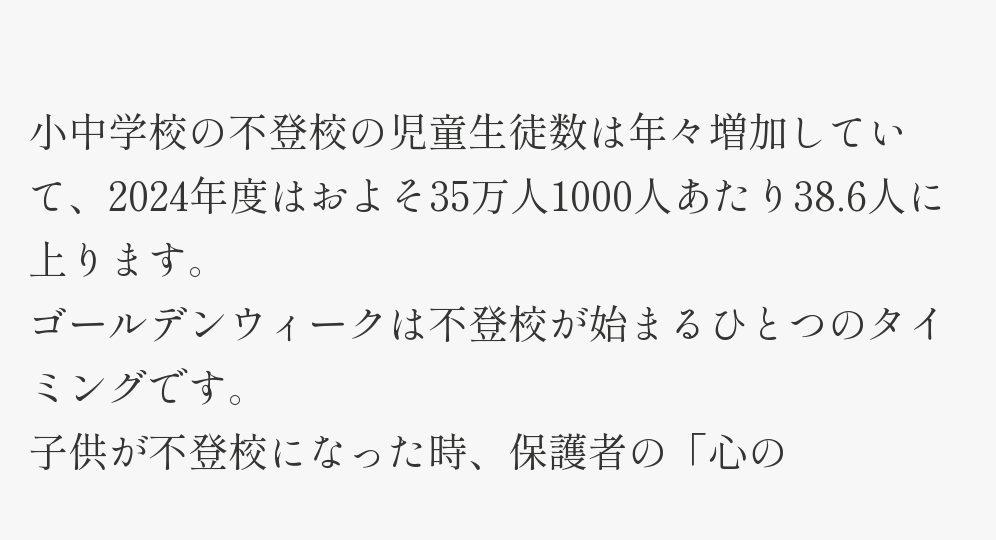小中学校の不登校の児童生徒数は年々増加していて、2024年度はおよそ35万人1000人あたり38.6人に上ります。
ゴールデンウィークは不登校が始まるひとつのタイミングです。
子供が不登校になった時、保護者の「心の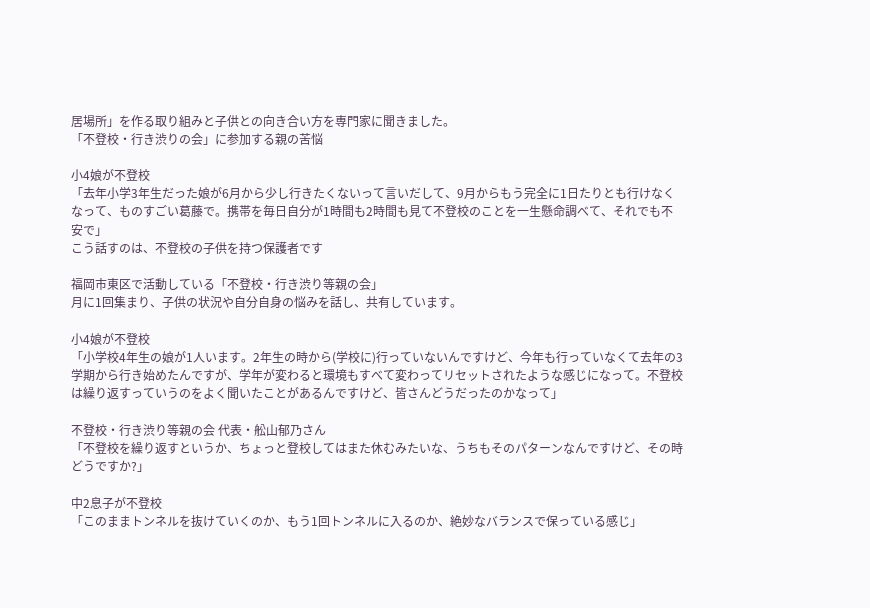居場所」を作る取り組みと子供との向き合い方を専門家に聞きました。
「不登校・行き渋りの会」に参加する親の苦悩

小4娘が不登校
「去年小学3年生だった娘が6月から少し行きたくないって言いだして、9月からもう完全に1日たりとも行けなくなって、ものすごい葛藤で。携帯を毎日自分が1時間も2時間も見て不登校のことを一生懸命調べて、それでも不安で」
こう話すのは、不登校の子供を持つ保護者です

福岡市東区で活動している「不登校・行き渋り等親の会」
月に1回集まり、子供の状況や自分自身の悩みを話し、共有しています。

小4娘が不登校
「小学校4年生の娘が1人います。2年生の時から(学校に)行っていないんですけど、今年も行っていなくて去年の3学期から行き始めたんですが、学年が変わると環境もすべて変わってリセットされたような感じになって。不登校は繰り返すっていうのをよく聞いたことがあるんですけど、皆さんどうだったのかなって」

不登校・行き渋り等親の会 代表・舩山郁乃さん
「不登校を繰り返すというか、ちょっと登校してはまた休むみたいな、うちもそのパターンなんですけど、その時どうですか?」

中2息子が不登校
「このままトンネルを抜けていくのか、もう1回トンネルに入るのか、絶妙なバランスで保っている感じ」